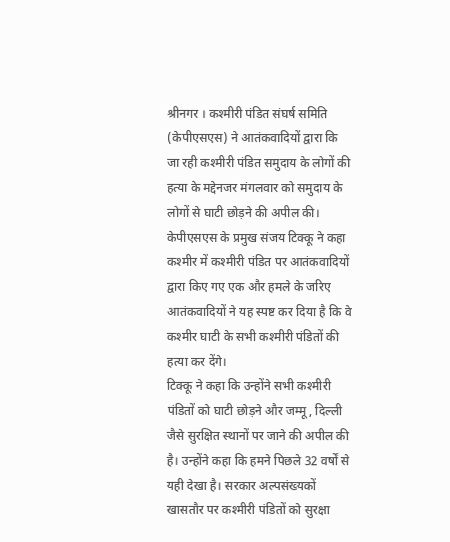श्रीनगर । कश्मीरी पंडित संघर्ष समिति (केपीएसएस) ने आतंकवादियों द्वारा कि जा रही कश्मीरी पंडित समुदाय के लोगों की हत्या के मद्देनजर मंगलवार को समुदाय के लोगों से घाटी छोड़ने की अपील की। केपीएसएस के प्रमुख संजय टिक्कू ने कहा कश्मीर में कश्मीरी पंडित पर आतंकवादियों द्वारा किए गए एक और हमले के जरिए आतंकवादियों ने यह स्पष्ट कर दिया है कि वे कश्मीर घाटी के सभी कश्मीरी पंडितों की हत्या कर देंगे।
टिक्कू ने कहा कि उन्होंने सभी कश्मीरी पंडितों को घाटी छोड़ने और जम्मू, दिल्ली जैसे सुरक्षित स्थानों पर जाने की अपील की है। उन्होंने कहा कि हमने पिछले 32 वर्षों से यही देखा है। सरकार अल्पसंख्यकों खासतौर पर कश्मीरी पंडितों को सुरक्षा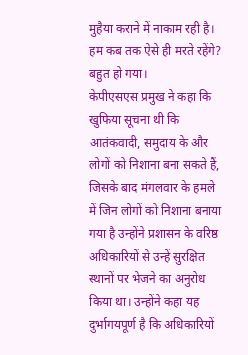मुहैया कराने में नाकाम रही है। हम कब तक ऐसे ही मरते रहेंगे? बहुत हो गया।
केपीएसएस प्रमुख ने कहा कि खुफिया सूचना थी कि आतंकवादी, समुदाय के और लोगों को निशाना बना सकते हैं, जिसके बाद मंगलवार के हमले में जिन लोगों को निशाना बनाया गया है उन्होंने प्रशासन के वरिष्ठ अधिकारियों से उन्हें सुरक्षित स्थानों पर भेजने का अनुरोध किया था। उन्होंने कहा यह दुर्भागयपूर्ण है कि अधिकारियों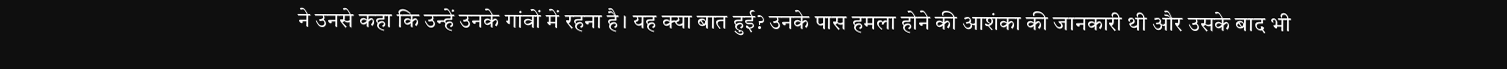ने उनसे कहा कि उन्हें उनके गांवों में रहना है। यह क्या बात हुई? उनके पास हमला होने की आशंका की जानकारी थी और उसके बाद भी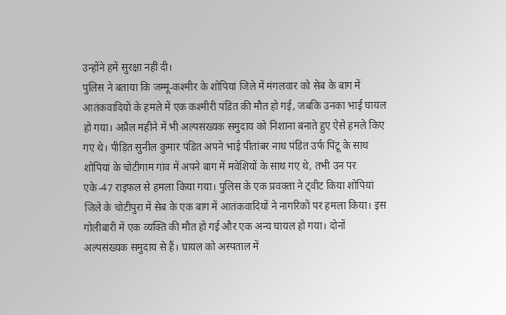उन्होंने हमें सुरक्षा नहीं दी।
पुलिस ने बताया कि जम्मू-कश्मीर के शोपियां जिले में मंगलवार को सेब के बाग में आतंकवादियों के हमले में एक कश्मीरी पंडित की मौत हो गई, जबकि उनका भाई घायल हो गया। अप्रैल महीने में भी अल्पसंख्यक समुदाय को निशाना बनाते हुए ऐसे हमले किए गए थे। पीड़ित सुनील कुमार पंडित अपने भाई पीतांबर नाथ पंडित उर्फ पिंटू के साथ शोपियां के चोटीगाम गांव में अपने बाग में मवेशियों के साथ गए थे, तभी उन पर एके-47 राइफल से हमला किया गया। पुलिस के एक प्रवक्ता ने ट्वीट किया शोपियां जिले के चोटीपुरा में सेब के एक बाग में आतंकवादियों ने नागरिकों पर हमला किया। इस गोलीबारी में एक व्यक्ति की मौत हो गई और एक अन्य घायल हो गया। दोनों अल्पसंख्यक समुदाय से हैं। घायल को अस्पताल में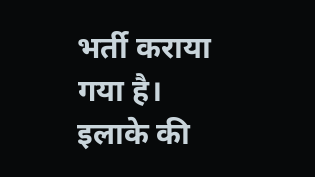भर्ती कराया गया है। इलाके की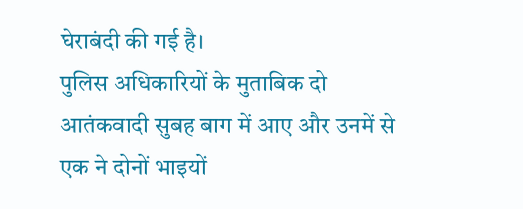घेराबंदी की गई है।
पुलिस अधिकारियों के मुताबिक दो आतंकवादी सुबह बाग में आए और उनमें से एक ने दोनों भाइयों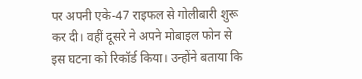पर अपनी एके-47 राइफल से गोलीबारी शुरू कर दी। वहीं दूसरे ने अपने मोबाइल फोन से इस घटना को रिकॉर्ड किया। उन्होंने बताया कि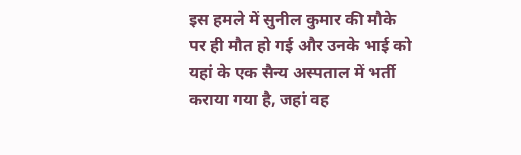इस हमले में सुनील कुमार की मौके पर ही मौत हो गई और उनके भाई को यहां के एक सैन्य अस्पताल में भर्ती कराया गया है, जहां वह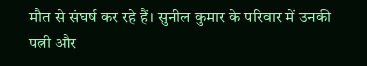मौत से संघर्ष कर रहे हैं। सुनील कुमार के परिवार में उनकी पत्नी और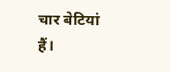चार बेटियां हैं।